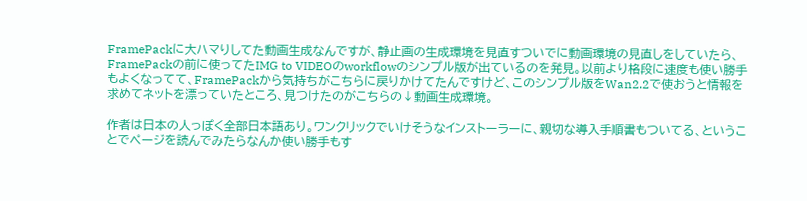FramePackに大ハマりしてた動画生成なんですが、静止画の生成環境を見直すついでに動画環境の見直しをしていたら、FramePackの前に使ってたIMG to VIDEOのworkflowのシンプル版が出ているのを発見。以前より格段に速度も使い勝手もよくなってて、FramePackから気持ちがこちらに戻りかけてたんですけど、このシンプル版をWan2.2で使おうと情報を求めてネットを漂っていたところ、見つけたのがこちらの↓動画生成環境。

作者は日本の人っぽく全部日本語あり。ワンクリックでいけそうなインストーラーに、親切な導入手順書もついてる、ということでページを読んでみたらなんか使い勝手もす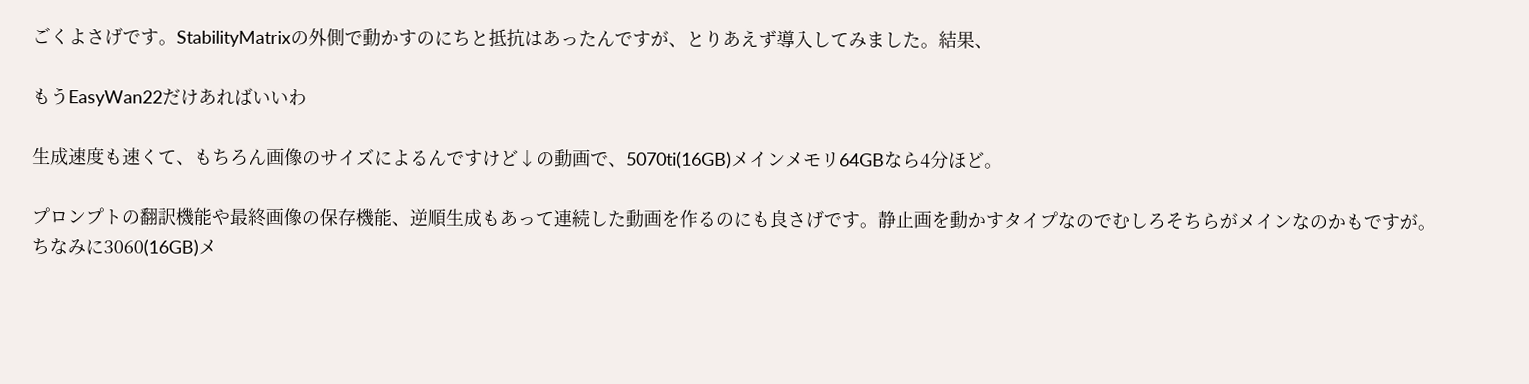ごくよさげです。StabilityMatrixの外側で動かすのにちと抵抗はあったんですが、とりあえず導入してみました。結果、

もうEasyWan22だけあればいいわ

生成速度も速くて、もちろん画像のサイズによるんですけど↓の動画で、5070ti(16GB)メインメモリ64GBなら4分ほど。

プロンプトの翻訳機能や最終画像の保存機能、逆順生成もあって連続した動画を作るのにも良さげです。静止画を動かすタイプなのでむしろそちらがメインなのかもですが。
ちなみに3060(16GB)メ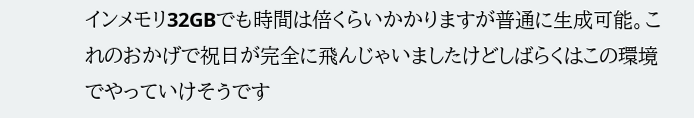インメモリ32GBでも時間は倍くらいかかりますが普通に生成可能。これのおかげで祝日が完全に飛んじゃいましたけどしばらくはこの環境でやっていけそうです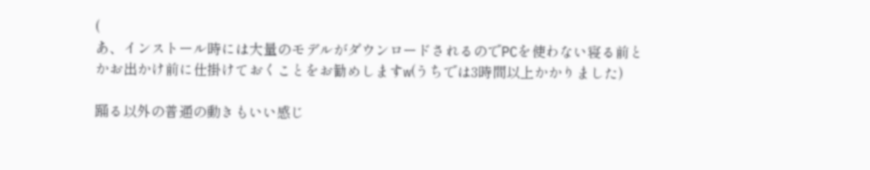(
あ、インストール時には大量のモデルがダウンロードされるのでPCを使わない寝る前とかお出かけ前に仕掛けておくことをお勧めしますw(うちでは3時間以上かかりました)

踊る以外の普通の動きもいい感じ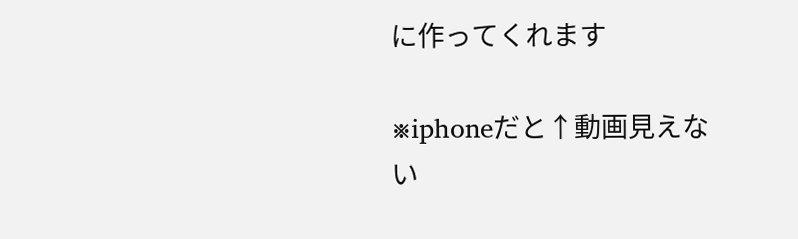に作ってくれます

※iphoneだと↑動画見えない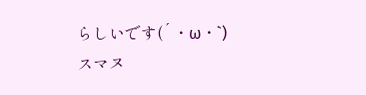らしいです(´・ω・`)スマヌ